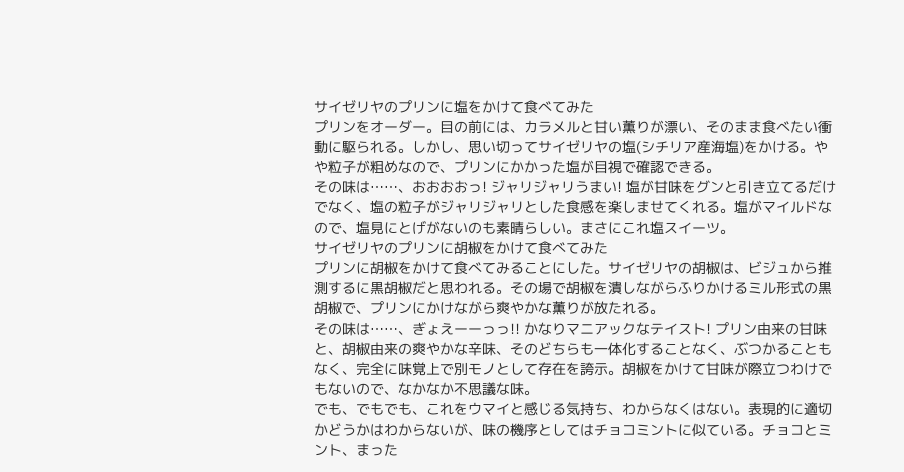サイゼリヤのプリンに塩をかけて食べてみた
プリンをオーダー。目の前には、カラメルと甘い薫りが漂い、そのまま食べたい衝動に駆られる。しかし、思い切ってサイゼリヤの塩(シチリア産海塩)をかける。やや粒子が粗めなので、プリンにかかった塩が目視で確認できる。
その味は……、おおおおっ! ジャリジャリうまい! 塩が甘味をグンと引き立てるだけでなく、塩の粒子がジャリジャリとした食感を楽しませてくれる。塩がマイルドなので、塩見にとげがないのも素晴らしい。まさにこれ塩スイーツ。
サイゼリヤのプリンに胡椒をかけて食べてみた
プリンに胡椒をかけて食べてみることにした。サイゼリヤの胡椒は、ビジュから推測するに黒胡椒だと思われる。その場で胡椒を潰しながらふりかけるミル形式の黒胡椒で、プリンにかけながら爽やかな薫りが放たれる。
その味は……、ぎょえーーっっ!! かなりマニアックなテイスト! プリン由来の甘味と、胡椒由来の爽やかな辛味、そのどちらも一体化することなく、ぶつかることもなく、完全に味覚上で別モノとして存在を誇示。胡椒をかけて甘味が際立つわけでもないので、なかなか不思議な味。
でも、でもでも、これをウマイと感じる気持ち、わからなくはない。表現的に適切かどうかはわからないが、味の機序としてはチョコミントに似ている。チョコとミント、まった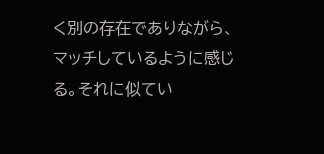く別の存在でありながら、マッチしているように感じる。それに似てい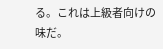る。これは上級者向けの味だ。